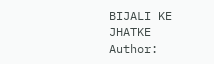BIJALI KE JHATKE
Author: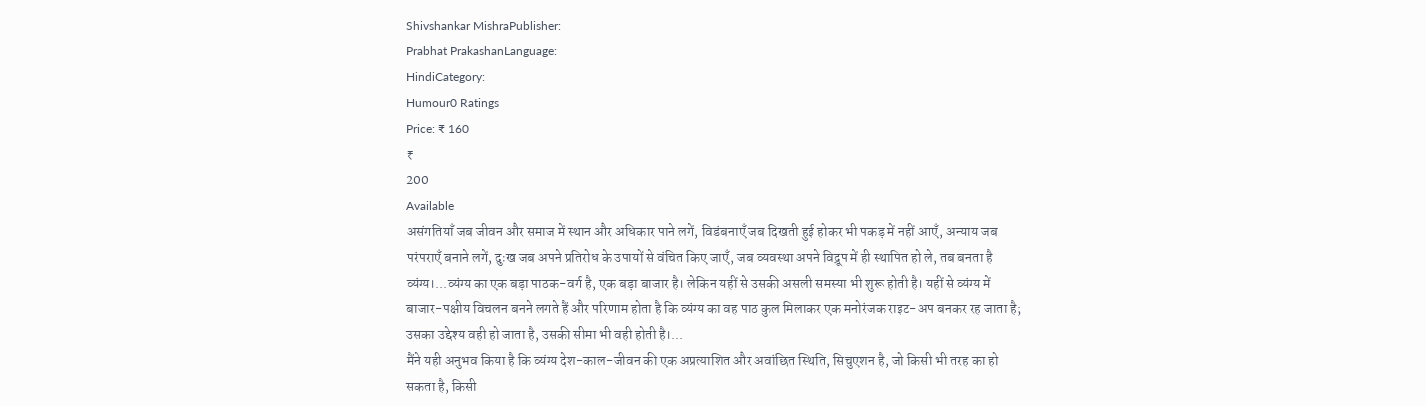Shivshankar MishraPublisher:
Prabhat PrakashanLanguage:
HindiCategory:
Humour0 Ratings
Price: ₹ 160
₹
200
Available
असंगतियाँ जब जीवन और समाज में स्थान और अधिकार पाने लगें, विडंबनाएँ जब दिखती हुई होकर भी पकड़ में नहीं आएँ, अन्याय जब परंपराएँ बनाने लगें, दुःख जब अपने प्रतिरोध के उपायों से वंचित किए जाएँ, जब व्यवस्था अपने विद्रूप में ही स्थापित हो ले, तब बनता है व्यंग्य।...व्यंग्य का एक बड़ा पाठक-वर्ग है, एक बड़ा बाजार है। लेकिन यहीं से उसकी असली समस्या भी शुरू होती है। यहीं से व्यंग्य में बाजार-पक्षीय विचलन बनने लगते हैं और परिणाम होता है कि व्यंग्य का वह पाठ कुल मिलाकर एक मनोरंजक राइट-अप बनकर रह जाता है; उसका उद्देश्य वही हो जाता है, उसकी सीमा भी वही होती है।...
मैंने यही अनुभव किया है कि व्यंग्य देश-काल-जीवन की एक अप्रत्याशित और अवांछित स्थिति, सिचुएशन है, जो किसी भी तरह का हो सकता है, किसी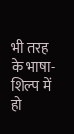भी तरह के भाषा-शिल्प में हो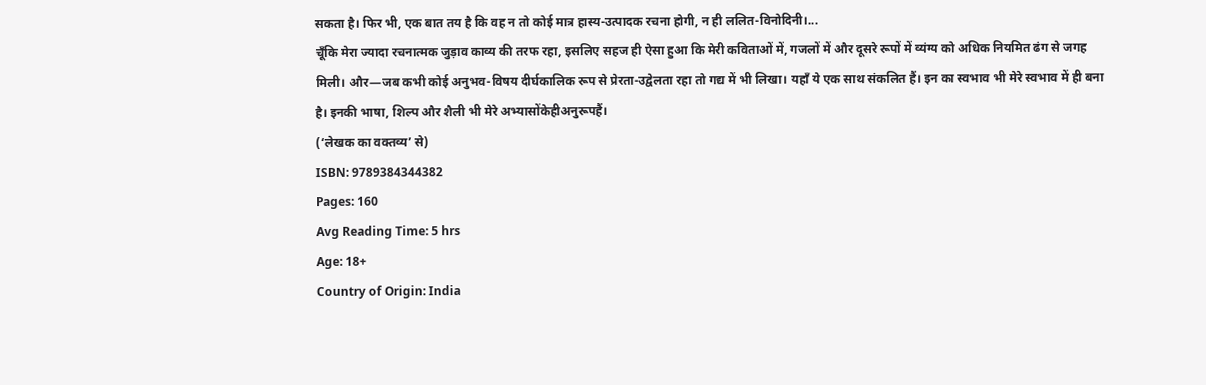सकता है। फिर भी, एक बात तय है कि वह न तो कोई मात्र हास्य-उत्पादक रचना होगी, न ही ललित-विनोदिनी।...
चूँकि मेरा ज्यादा रचनात्मक जुड़ाव काव्य की तरफ रहा, इसलिए सहज ही ऐसा हुआ कि मेरी कविताओं में, गजलों में और दूसरे रूपों में व्यंग्य को अधिक नियमित ढंग से जगह मिली। और—जब कभी कोई अनुभव-विषय दीर्घकालिक रूप से प्रेरता-उद्वेलता रहा तो गद्य में भी लिखा। यहाँ ये एक साथ संकलित हैं। इन का स्वभाव भी मेरे स्वभाव में ही बना है। इनकी भाषा, शिल्प और शैली भी मेरे अभ्यासोंकेहीअनुरूपहैं।
(‘लेखक का वक्तव्य’ से)
ISBN: 9789384344382
Pages: 160
Avg Reading Time: 5 hrs
Age: 18+
Country of Origin: India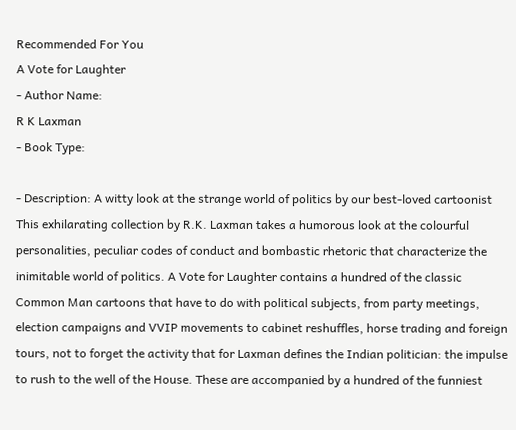Recommended For You
A Vote for Laughter
- Author Name:
R K Laxman
- Book Type:

- Description: A witty look at the strange world of politics by our best-loved cartoonist This exhilarating collection by R.K. Laxman takes a humorous look at the colourful personalities, peculiar codes of conduct and bombastic rhetoric that characterize the inimitable world of politics. A Vote for Laughter contains a hundred of the classic Common Man cartoons that have to do with political subjects, from party meetings, election campaigns and VVIP movements to cabinet reshuffles, horse trading and foreign tours, not to forget the activity that for Laxman defines the Indian politician: the impulse to rush to the well of the House. These are accompanied by a hundred of the funniest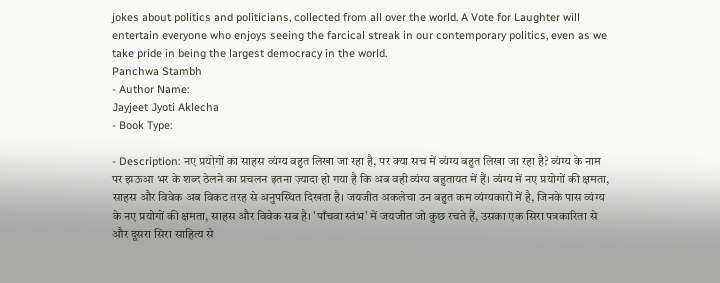jokes about politics and politicians, collected from all over the world. A Vote for Laughter will entertain everyone who enjoys seeing the farcical streak in our contemporary politics, even as we take pride in being the largest democracy in the world.
Panchwa Stambh
- Author Name:
Jayjeet Jyoti Aklecha
- Book Type:

- Description: नए प्रयोगों का साहस व्यंग्य बहुत लिखा जा रहा है, पर क्या सच में व्यंग्य बहुत लिखा जा रहा है? व्यंग्य के नाम पर झऊआ भर के शब्द ठेलने का प्रचलन इतना ज़्यादा हो गया है कि अब वही व्यंग्य बहुतायत में हैं। व्यंग्य में नए प्रयोगों की क्षमता, साहस और विवेक अब विकट तरह से अनुपस्थित दिखता है। जयजीत अकलेचा उन बहुत कम व्यंग्यकारों में है, जिनके पास व्यंग्य के नए प्रयोगों की क्षमता, साहस और विवेक सब है। 'पाँचवा स्तंभ' में जयजीत जो कुछ रचते हैं, उसका एक सिरा पत्रकारिता से और दूसरा सिरा साहित्य से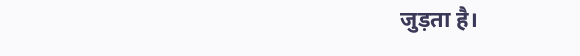जुड़ता है।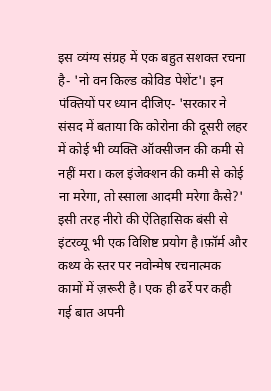इस व्यंग्य संग्रह में एक बहुत सशक्त रचना है- 'नो वन किल्ड कोविड पेशेंट'। इन पंक्तियों पर ध्यान दीजिए- 'सरकार ने संसद में बताया कि कोरोना की दूसरी लहर में कोई भी व्यक्ति ऑक्सीजन की कमी से नहीं मरा। कल इंजेक्शन की कमी से कोई ना मरेगा, तो स्साला आदमी मरेगा कैसे?' इसी तरह नीरो की ऐतिहासिक बंसी से इंटरव्यू भी एक विशिष्ट प्रयोग है।फ़ॉर्म और कथ्य के स्तर पर नवोन्मेष रचनात्मक कामों में ज़रूरी है। एक ही ढर्रे पर कही गई बात अपनी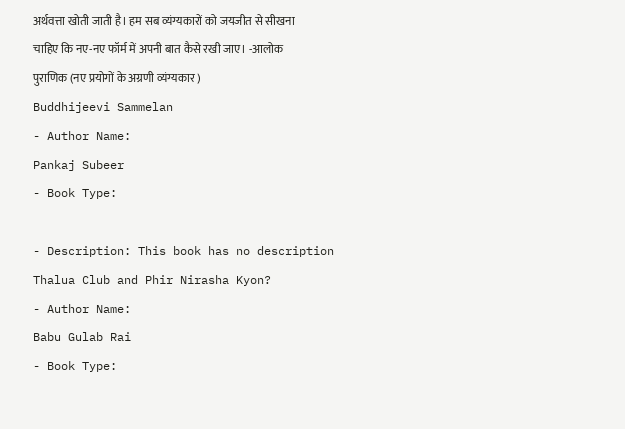अर्थवत्ता खोती जाती है। हम सब व्यंग्यकारों को जयजीत से सीखना चाहिए कि नए-नए फॉर्म में अपनी बात कैसे रखी जाए। -आलोक पुराणिक (नए प्रयोगों के अग्रणी व्यंग्यकार )
Buddhijeevi Sammelan
- Author Name:
Pankaj Subeer
- Book Type:

- Description: This book has no description
Thalua Club and Phir Nirasha Kyon?
- Author Name:
Babu Gulab Rai
- Book Type: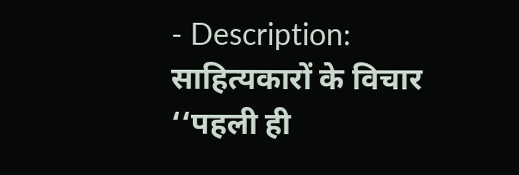- Description: साहित्यकारों के विचार ‘‘पहली ही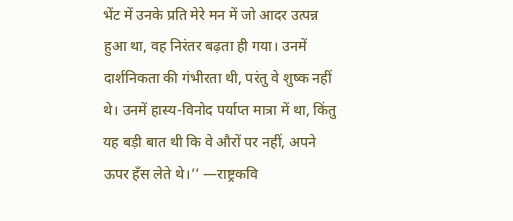भेंट में उनके प्रति मेरे मन में जो आदर उत्पन्न हुआ था, वह निरंतर बढ़ता ही गया। उनमें दार्शनिकता की गंभीरता थी, परंतु वे शुष्क नहीं थे। उनमें हास्य-विनोद पर्याप्त मात्रा में था, किंतु यह बड़ी बात थी कि वे औरों पर नहीं, अपने ऊपर हँस लेते थे।’’ —राष्ट्रकवि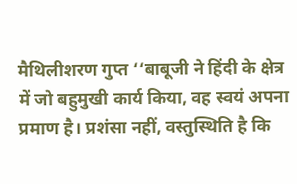मैथिलीशरण गुप्त ‘‘बाबूजी ने हिंदी के क्षेत्र में जो बहुमुखी कार्य किया, वह स्वयं अपना प्रमाण है। प्रशंसा नहीं, वस्तुस्थिति है कि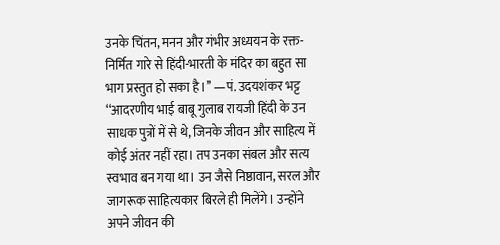उनके चिंतन, मनन और गंभीर अध्ययन के रक्त-निर्मित गारे से हिंदी-भारती के मंदिर का बहुत सा भाग प्रस्तुत हो सका है।’’ —पं. उदयशंकर भट्ट ‘‘आदरणीय भाई बाबू गुलाब रायजी हिंदी के उन साधक पुत्रों में से थे, जिनके जीवन और साहित्य में कोई अंतर नहीं रहा। तप उनका संबल और सत्य स्वभाव बन गया था। उन जैसे निष्ठावान, सरल और जागरूक साहित्यकार बिरले ही मिलेंगे। उन्होंने अपने जीवन की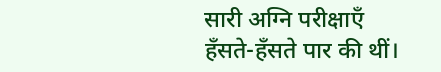सारी अग्नि परीक्षाएँ हँसते-हँसते पार की थीं।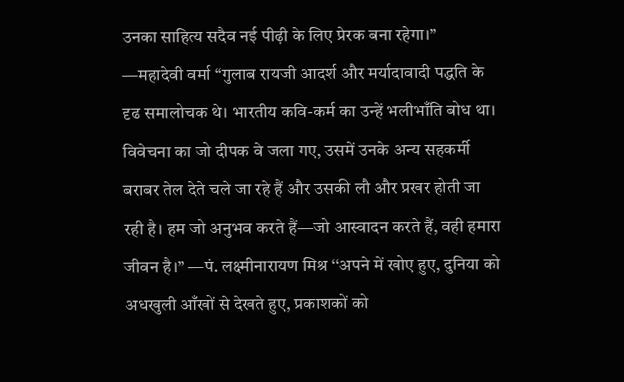उनका साहित्य सदैव नई पीढ़ी के लिए प्रेरक बना रहेगा।’’ —महादेवी वर्मा ‘‘गुलाब रायजी आदर्श और मर्यादावादी पद्धति के दृढ समालोचक थे। भारतीय कवि-कर्म का उन्हें भलीभाँति बोध था। विवेचना का जो दीपक वे जला गए, उसमें उनके अन्य सहकर्मी बराबर तेल देते चले जा रहे हैं और उसकी लौ और प्रखर होती जा रही है। हम जो अनुभव करते हैं—जो आस्वादन करते हैं, वही हमारा जीवन है।’’ —पं. लक्ष्मीनारायण मिश्र ‘‘अपने में खोए हुए, दुनिया को अधखुली आँखों से देखते हुए, प्रकाशकों को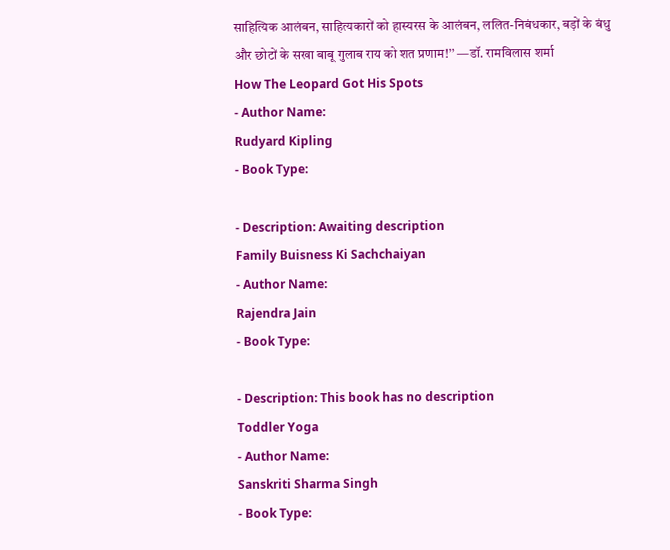साहित्यिक आलंबन, साहित्यकारों को हास्यरस के आलंबन, ललित-निबंधकार, बड़ों के बंधु और छोटों के सखा बाबू गुलाब राय को शत प्रणाम!’’ —डॉ. रामविलास शर्मा
How The Leopard Got His Spots
- Author Name:
Rudyard Kipling
- Book Type:

- Description: Awaiting description
Family Buisness Ki Sachchaiyan
- Author Name:
Rajendra Jain
- Book Type:

- Description: This book has no description
Toddler Yoga
- Author Name:
Sanskriti Sharma Singh
- Book Type: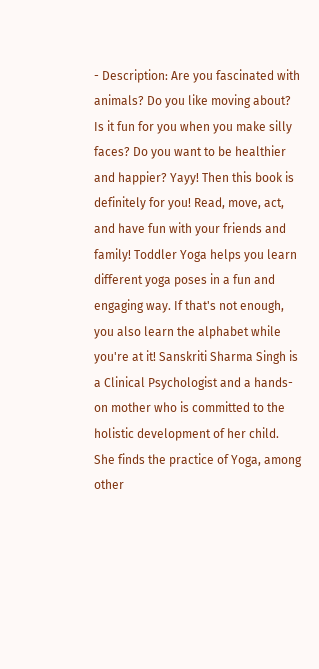- Description: Are you fascinated with animals? Do you like moving about? Is it fun for you when you make silly faces? Do you want to be healthier and happier? Yayy! Then this book is definitely for you! Read, move, act, and have fun with your friends and family! Toddler Yoga helps you learn different yoga poses in a fun and engaging way. If that's not enough, you also learn the alphabet while you're at it! Sanskriti Sharma Singh is a Clinical Psychologist and a hands-on mother who is committed to the holistic development of her child. She finds the practice of Yoga, among other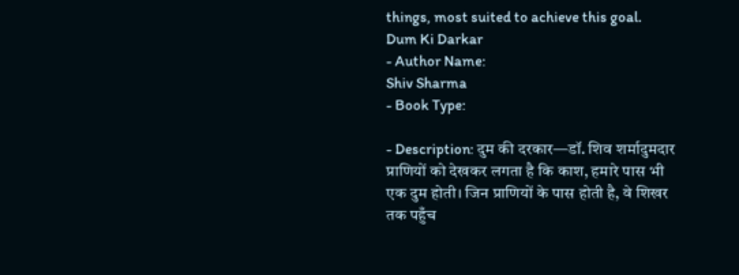things, most suited to achieve this goal.
Dum Ki Darkar
- Author Name:
Shiv Sharma
- Book Type:

- Description: दुम की दरकार—डॉ. शिव शर्मादुमदार प्राणियों को देखकर लगता है कि काश, हमारे पास भी एक दुम होती। जिन प्राणियों के पास होती है, वे शिखर तक पहुँच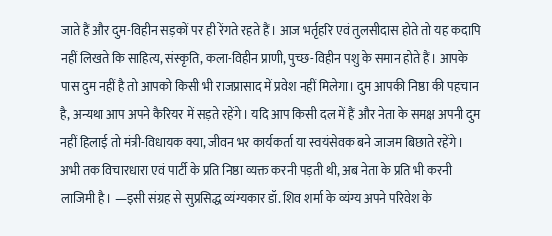जाते हैं और दुम-विहीन सड़कों पर ही रेंगते रहते हैं। आज भर्तृहरि एवं तुलसीदास होते तो यह कदापि नहीं लिखते कि साहित्य, संस्कृति, कला-विहीन प्राणी, पुच्छ-विहीन पशु के समान होते हैं। आपके पास दुम नहीं है तो आपको किसी भी राजप्रासाद में प्रवेश नहीं मिलेगा। दुम आपकी निष्ठा की पहचान है, अन्यथा आप अपने कैरियर में सड़ते रहेंगे। यदि आप किसी दल में हैं और नेता के समक्ष अपनी दुम नहीं हिलाई तो मंत्री-विधायक क्या, जीवन भर कार्यकर्ता या स्वयंसेवक बने जाजम बिछाते रहेंगे। अभी तक विचारधारा एवं पार्टी के प्रति निष्ठा व्यक्त करनी पड़ती थी, अब नेता के प्रति भी करनी लाजिमी है। —इसी संग्रह से सुप्रसिद्ध व्यंग्यकार डॉ. शिव शर्मा के व्यंग्य अपने परिवेश के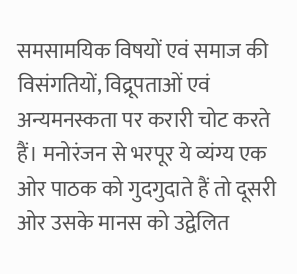समसामयिक विषयों एवं समाज की विसंगतियों, विद्रूपताओं एवं अन्यमनस्कता पर करारी चोट करते हैं। मनोरंजन से भरपूर ये व्यंग्य एक ओर पाठक को गुदगुदाते हैं तो दूसरी ओर उसके मानस को उद्वेलित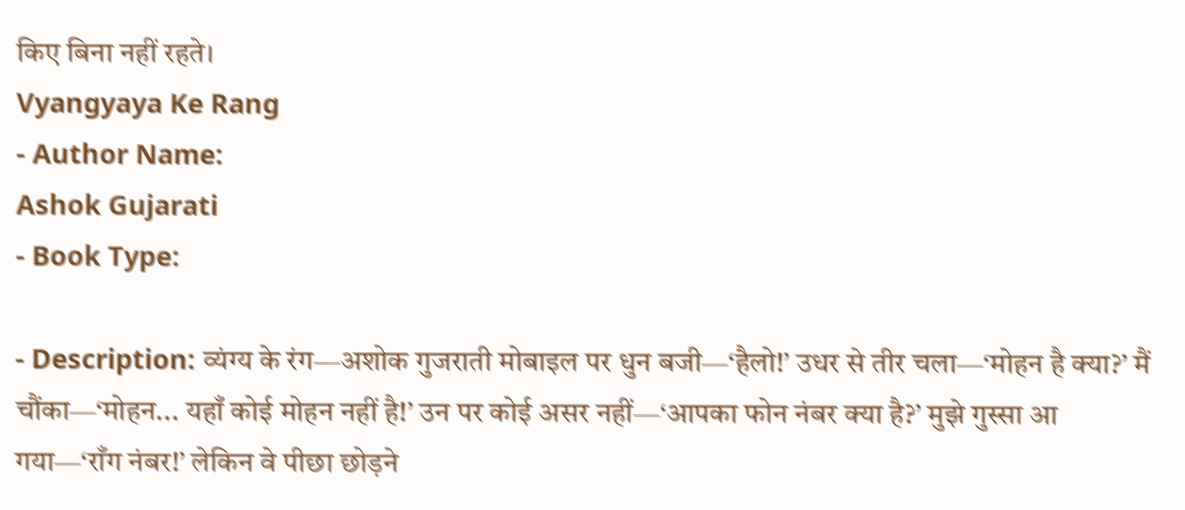किए बिना नहीं रहते।
Vyangyaya Ke Rang
- Author Name:
Ashok Gujarati
- Book Type:

- Description: व्यंग्य के रंग—अशोक गुजराती मोबाइल पर धुन बजी—‘हैलो!’ उधर से तीर चला—‘मोहन है क्या?’ मैं चौंका—‘मोहन... यहाँ कोई मोहन नहीं है!’ उन पर कोई असर नहीं—‘आपका फोन नंबर क्या है?’ मुझे गुस्सा आ गया—‘राँग नंबर!’ लेकिन वे पीछा छोड़ने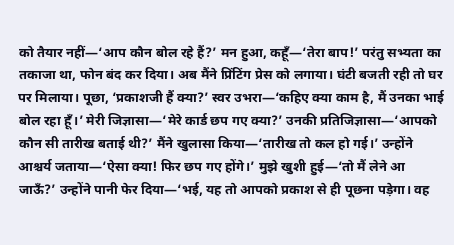को तैयार नहीं—‘आप कौन बोल रहे हैं?’ मन हुआ, कहूँ—‘तेरा बाप!’ परंतु सभ्यता का तकाजा था, फोन बंद कर दिया। अब मैंने प्रिंटिंग प्रेस को लगाया। घंटी बजती रही तो घर पर मिलाया। पूछा, ‘प्रकाशजी हैं क्या?’ स्वर उभरा—‘कहिए क्या काम है, मैं उनका भाई बोल रहा हूँ।’ मेरी जिज्ञासा—‘मेरे कार्ड छप गए क्या?’ उनकी प्रतिजिज्ञासा—‘आपको कौन सी तारीख बताई थी?’ मैंने खुलासा किया—‘तारीख तो कल हो गई।’ उन्होंने आश्चर्य जताया—‘ऐसा क्या! फिर छप गए होंगे।’ मुझे खुशी हुई—‘तो मैं लेने आ जाऊँ?’ उन्होंने पानी फेर दिया—‘भई, यह तो आपको प्रकाश से ही पूछना पड़ेगा। वह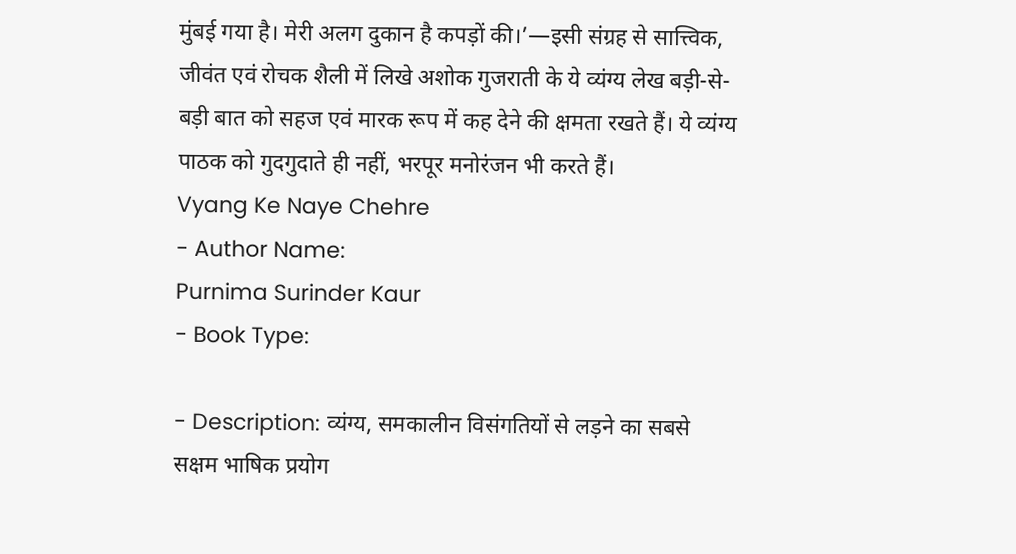मुंबई गया है। मेरी अलग दुकान है कपड़ों की।’—इसी संग्रह से सात्त्विक, जीवंत एवं रोचक शैली में लिखे अशोक गुजराती के ये व्यंग्य लेख बड़ी-से-बड़ी बात को सहज एवं मारक रूप में कह देने की क्षमता रखते हैं। ये व्यंग्य पाठक को गुदगुदाते ही नहीं, भरपूर मनोरंजन भी करते हैं।
Vyang Ke Naye Chehre
- Author Name:
Purnima Surinder Kaur
- Book Type:

- Description: व्यंग्य, समकालीन विसंगतियों से लड़ने का सबसे सक्षम भाषिक प्रयोग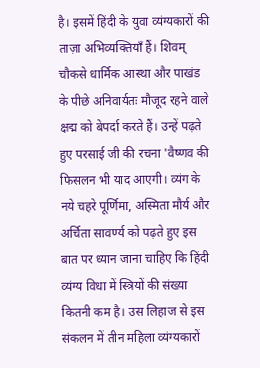है। इसमें हिंदी के युवा व्यंग्यकारों की ताज़ा अभिव्यक्तियाँ हैं। शिवम् चौकसे धार्मिक आस्था और पाखंड के पीछे अनिवार्यतः मौजूद रहने वाले क्षद्म को बेपर्दा करते हैं। उन्हें पढ़ते हुए परसाई जी की रचना 'वैष्णव की फिसलन भी याद आएगी। व्यंग के नये चहरे पूर्णिमा, अस्मिता मौर्य और अर्चिता सावर्ण्य को पढ़ते हुए इस बात पर ध्यान जाना चाहिए कि हिंदी व्यंग्य विधा में स्त्रियों की संख्या कितनी कम है। उस लिहाज से इस संकलन में तीन महिला व्यंग्यकारों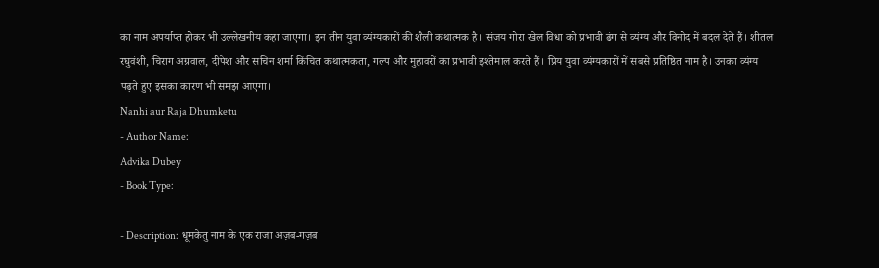का नाम अपर्याप्त होकर भी उल्लेखनीय कहा जाएगा। इन तीन युवा व्यंग्यकारों की शैली कथात्मक है। संजय गोरा खेल विधा को प्रभावी ढंग से व्यंग्य और विनोद में बदल देते हैं। शीतल रघुवंशी, चिराग अग्रवाल, दीपेश और सचिन शर्मा किंचित कथात्मकता, गल्प और मुहावरों का प्रभावी इश्तेमाल करते हैं। प्रिय युवा व्यंग्यकारों में सबसे प्रतिष्ठित नाम है। उनका व्यंग्य पढ़ते हुए इसका कारण भी समझ आएगा।
Nanhi aur Raja Dhumketu
- Author Name:
Advika Dubey
- Book Type:

- Description: धूमकेतु नाम के एक राजा अज़ब-गज़ब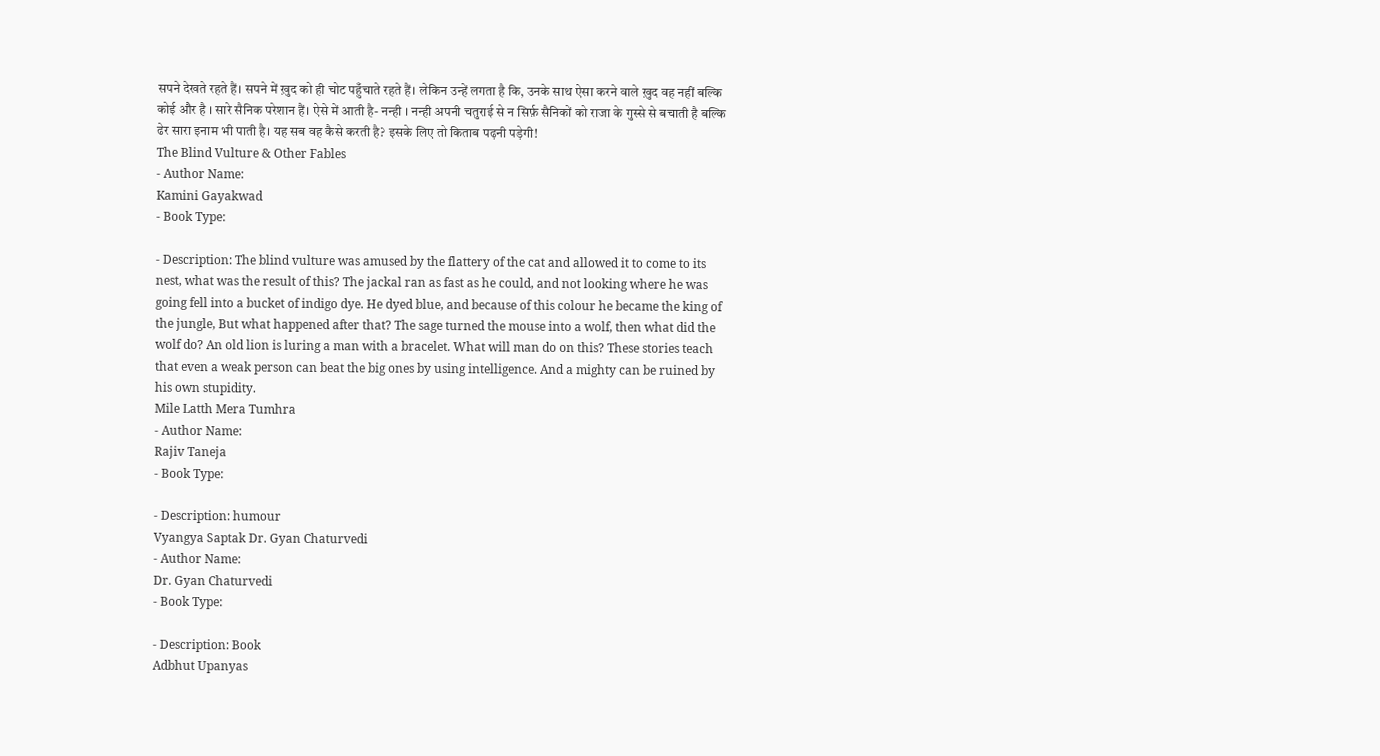सपने देखते रहते हैं। सपने में ख़ुद को ही चोट पहुँचाते रहते हैं। लेकिन उन्हें लगता है कि, उनके साथ ऐसा करने वाले ख़ुद वह नहीं बल्कि कोई और है । सारे सैनिक परेशान हैं। ऐसे में आती है- नन्ही । नन्ही अपनी चतुराई से न सिर्फ़ सैनिकों को राजा के गुस्से से बचाती है बल्कि ढेर सारा इनाम भी पाती है। यह सब वह कैसे करती है? इसके लिए तो किताब पढ़नी पड़ेगी!
The Blind Vulture & Other Fables
- Author Name:
Kamini Gayakwad
- Book Type:

- Description: The blind vulture was amused by the flattery of the cat and allowed it to come to its nest, what was the result of this? The jackal ran as fast as he could, and not looking where he was going fell into a bucket of indigo dye. He dyed blue, and because of this colour he became the king of the jungle, But what happened after that? The sage turned the mouse into a wolf, then what did the wolf do? An old lion is luring a man with a bracelet. What will man do on this? These stories teach that even a weak person can beat the big ones by using intelligence. And a mighty can be ruined by his own stupidity.
Mile Latth Mera Tumhra
- Author Name:
Rajiv Taneja
- Book Type:

- Description: humour
Vyangya Saptak Dr. Gyan Chaturvedi
- Author Name:
Dr. Gyan Chaturvedi
- Book Type:

- Description: Book
Adbhut Upanyas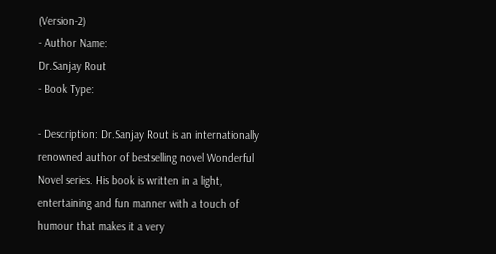(Version-2)
- Author Name:
Dr.Sanjay Rout
- Book Type:

- Description: Dr.Sanjay Rout is an internationally renowned author of bestselling novel Wonderful Novel series. His book is written in a light, entertaining and fun manner with a touch of humour that makes it a very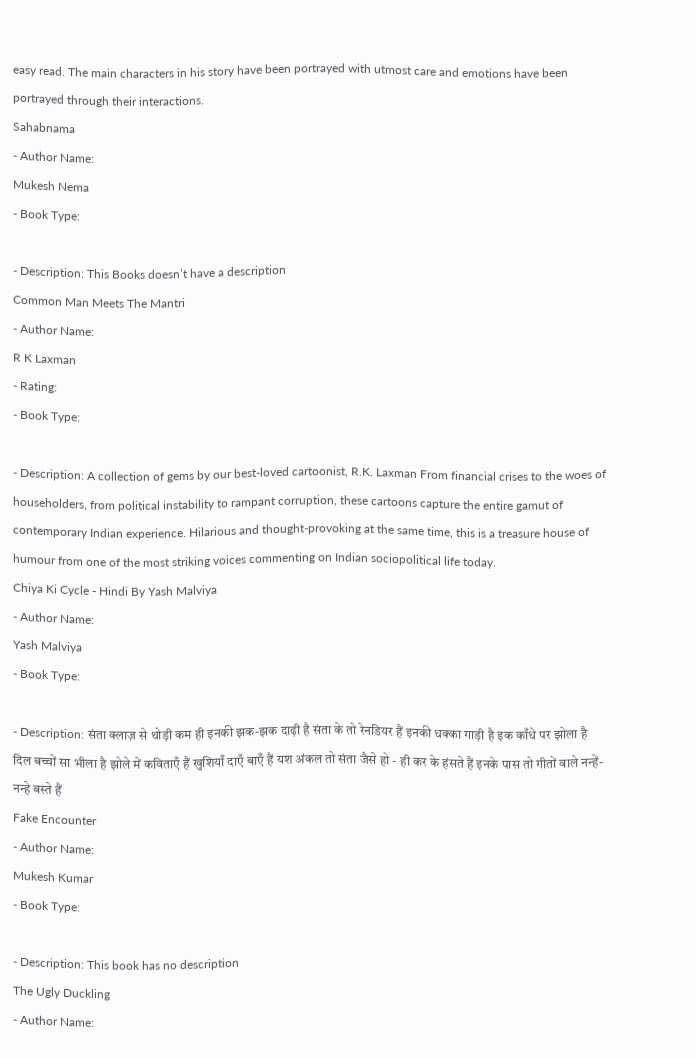easy read. The main characters in his story have been portrayed with utmost care and emotions have been portrayed through their interactions.
Sahabnama
- Author Name:
Mukesh Nema
- Book Type:

- Description: This Books doesn’t have a description
Common Man Meets The Mantri
- Author Name:
R K Laxman
- Rating:
- Book Type:

- Description: A collection of gems by our best-loved cartoonist, R.K. Laxman From financial crises to the woes of householders, from political instability to rampant corruption, these cartoons capture the entire gamut of contemporary Indian experience. Hilarious and thought-provoking at the same time, this is a treasure house of humour from one of the most striking voices commenting on Indian sociopolitical life today.
Chiya Ki Cycle - Hindi By Yash Malviya
- Author Name:
Yash Malviya
- Book Type:

- Description: संता क्लाज़ से थोड़ी कम ही इनकी झक-झक दाढ़ी है संता के तो रेनडियर हैं इनकी धक्का गाड़ी है इक काँधे पर झोला है दिल बच्चों सा भीला है झोले में कविताएँ हैं खुशियाँ दाएँ बाएँ हैं यश अंकल तो संता जैसे हो - ही कर के हंसते हैं इनके पास तो गीतों वाले नन्हें-नन्हे बस्ते हैं
Fake Encounter
- Author Name:
Mukesh Kumar
- Book Type:

- Description: This book has no description
The Ugly Duckling
- Author Name: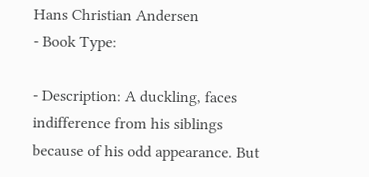Hans Christian Andersen
- Book Type:

- Description: A duckling, faces indifference from his siblings because of his odd appearance. But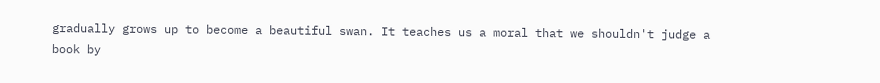gradually grows up to become a beautiful swan. It teaches us a moral that we shouldn't judge a book by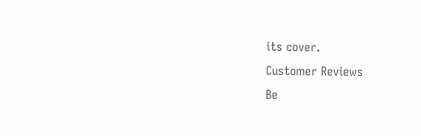its cover.
Customer Reviews
Be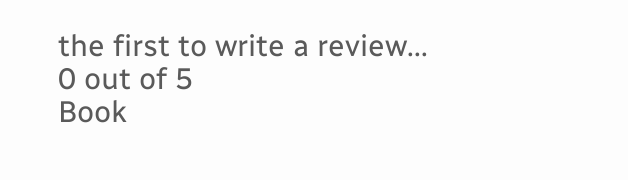the first to write a review...
0 out of 5
Book